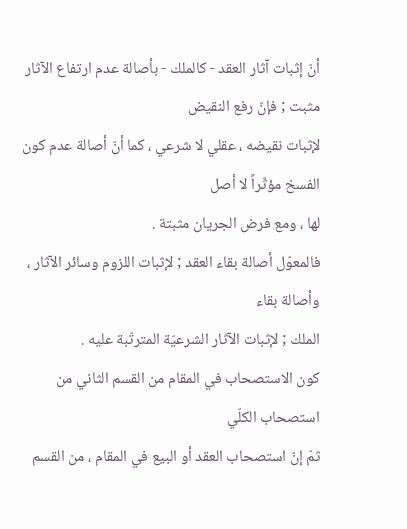أنّ إثبات آثار العقد - كالملك - بأصالة عدم ارتفاع الآثار مثبت ; فإنّ رفع النقيض
لإثبات نقيضه ، عقلي لا شرعي ، كما أنّ أصالة عدم كون الفسخ مؤثّراً لا أصل
لها ، ومع فرض الجريان مثبتة .
فالمعوّل أصالة بقاء العقد ; لإثبات اللزوم وسائر الآثار ، وأصالة بقاء
الملك ; لإثبات الآثار الشرعيّة المترتّبة عليه .
كون الاستصحاب في المقام من القسم الثاني من استصحاب الكلّي
ثمّ إنّ استصحاب العقد أو البيع في المقام ، من القسم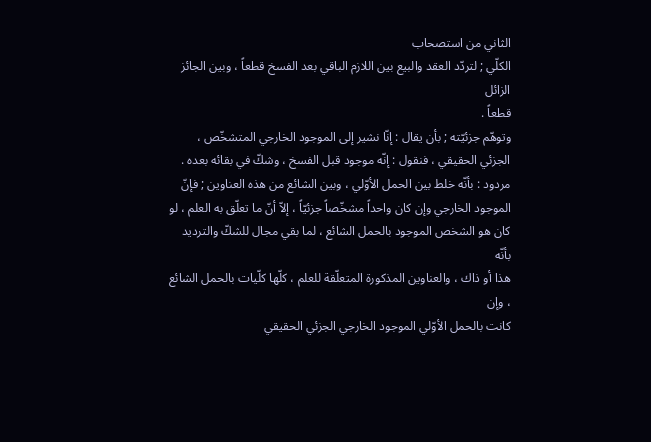الثاني من استصحاب
الكلّي ; لتردّد العقد والبيع بين اللازم الباقي بعد الفسخ قطعاً ، وبين الجائز الزائل
قطعاً .
وتوهّم جزئيّته ; بأن يقال : إنّا نشير إلى الموجود الخارجي المتشخّص ،
الجزئي الحقيقي ، فنقول : إنّه موجود قبل الفسخ ، وشكّ في بقائه بعده .
مردود : بأنّه خلط بين الحمل الأوّلي ، وبين الشائع من هذه العناوين ; فإنّ
الموجود الخارجي وإن كان واحداً مشخّصاً جزئيّاً ، إلاّ أنّ ما تعلّق به العلم ، لو
كان هو الشخص الموجود بالحمل الشائع ، لما بقي مجال للشكّ والترديد بأنّه
هذا أو ذاك ، والعناوين المذكورة المتعلّقة للعلم ، كلّها كلّيات بالحمل الشائع ، وإن
كانت بالحمل الأوّلي الموجود الخارجي الجزئي الحقيقي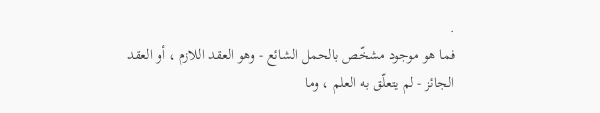.
فما هو موجود مشخّص بالحمل الشائع - وهو العقد اللازم ، أو العقد
الجائز - لم يتعلّق به العلم ، وما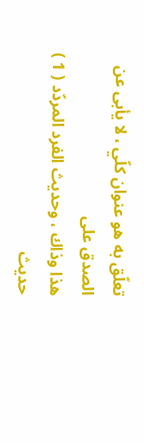تعلّق به هو عنوان كلّي ، لا يأبى عن الصدق على
هذا وذاك ، وحديث الفرد المردّد ( 1 ) حديث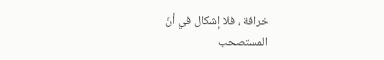خرافة ، فلا إشكال في أنّ المستصحب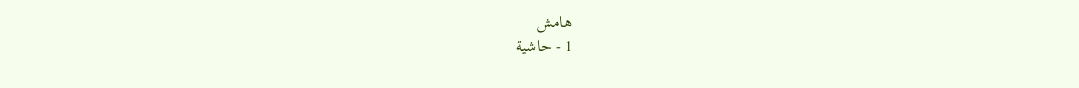هامش
1 - حاشية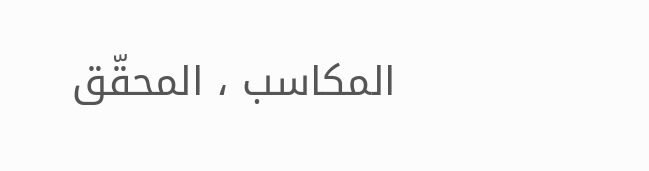المكاسب ، المحقّق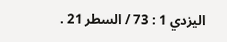اليزدي 1 : 73 / السطر 21 .